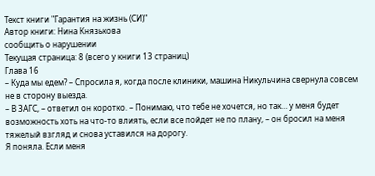Текст книги "Гарантия на жизнь (СИ)"
Автор книги: Нина Князькова
сообщить о нарушении
Текущая страница: 8 (всего у книги 13 страниц)
Глава 16
– Куда мы едем? – Спросила я, когда после клиники, машина Никульчина свернула совсем не в сторону выезда.
– В ЗАГС, – ответил он коротко. – Понимаю, что тебе не хочется, но так… у меня будет возможность хоть на что-то влиять, если все пойдет не по плану, – он бросил на меня тяжелый взгляд и снова уставился на дорогу.
Я поняла. Если меня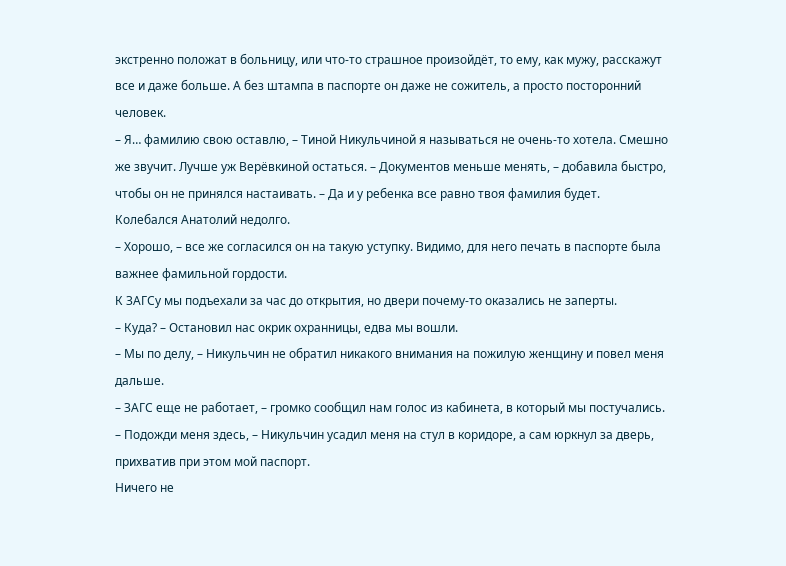экстренно положат в больницу, или что-то страшное произойдёт, то ему, как мужу, расскажут все и даже больше. А без штампа в паспорте он даже не сожитель, а просто посторонний человек.
– Я… фамилию свою оставлю, – Тиной Никульчиной я называться не очень-то хотела. Смешно же звучит. Лучше уж Верёвкиной остаться. – Документов меньше менять, – добавила быстро, чтобы он не принялся настаивать. – Да и у ребенка все равно твоя фамилия будет.
Колебался Анатолий недолго.
– Хорошо, – все же согласился он на такую уступку. Видимо, для него печать в паспорте была важнее фамильной гордости.
К ЗАГСу мы подъехали за час до открытия, но двери почему-то оказались не заперты.
– Куда? – Остановил нас окрик охранницы, едва мы вошли.
– Мы по делу, – Никульчин не обратил никакого внимания на пожилую женщину и повел меня дальше.
– ЗАГС еще не работает, – громко сообщил нам голос из кабинета, в который мы постучались.
– Подожди меня здесь, – Никульчин усадил меня на стул в коридоре, а сам юркнул за дверь, прихватив при этом мой паспорт.
Ничего не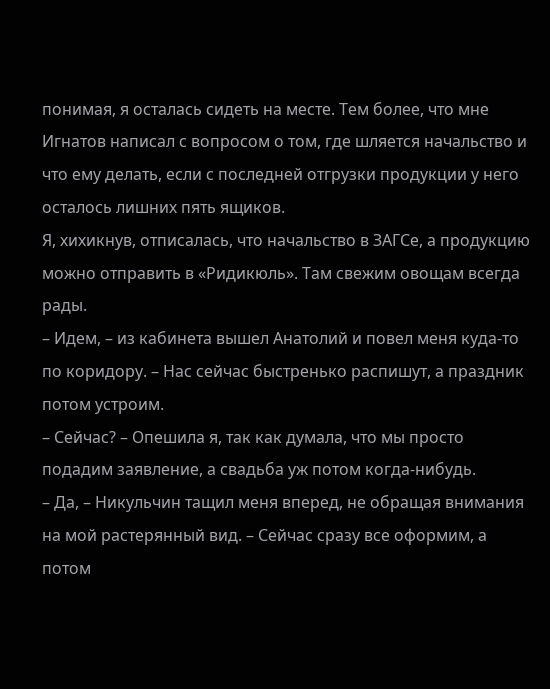понимая, я осталась сидеть на месте. Тем более, что мне Игнатов написал с вопросом о том, где шляется начальство и что ему делать, если с последней отгрузки продукции у него осталось лишних пять ящиков.
Я, хихикнув, отписалась, что начальство в ЗАГСе, а продукцию можно отправить в «Ридикюль». Там свежим овощам всегда рады.
– Идем, – из кабинета вышел Анатолий и повел меня куда-то по коридору. – Нас сейчас быстренько распишут, а праздник потом устроим.
– Сейчас? – Опешила я, так как думала, что мы просто подадим заявление, а свадьба уж потом когда-нибудь.
– Да, – Никульчин тащил меня вперед, не обращая внимания на мой растерянный вид. – Сейчас сразу все оформим, а потом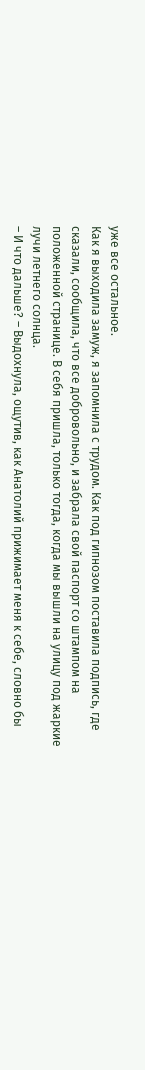уже все остальное.
Как я выходила замуж, я запомнила с трудом. Как под гипнозом поставила подпись, где сказали, сообщила, что все добровольно, и забрала свой паспорт со штампом на положенной странице. В себя пришла, только тогда, когда мы вышли на улицу под жаркие лучи летнего солнца.
– И что дальше? – Выдохнула, ощутив, как Анатолий прижимает меня к себе, словно бы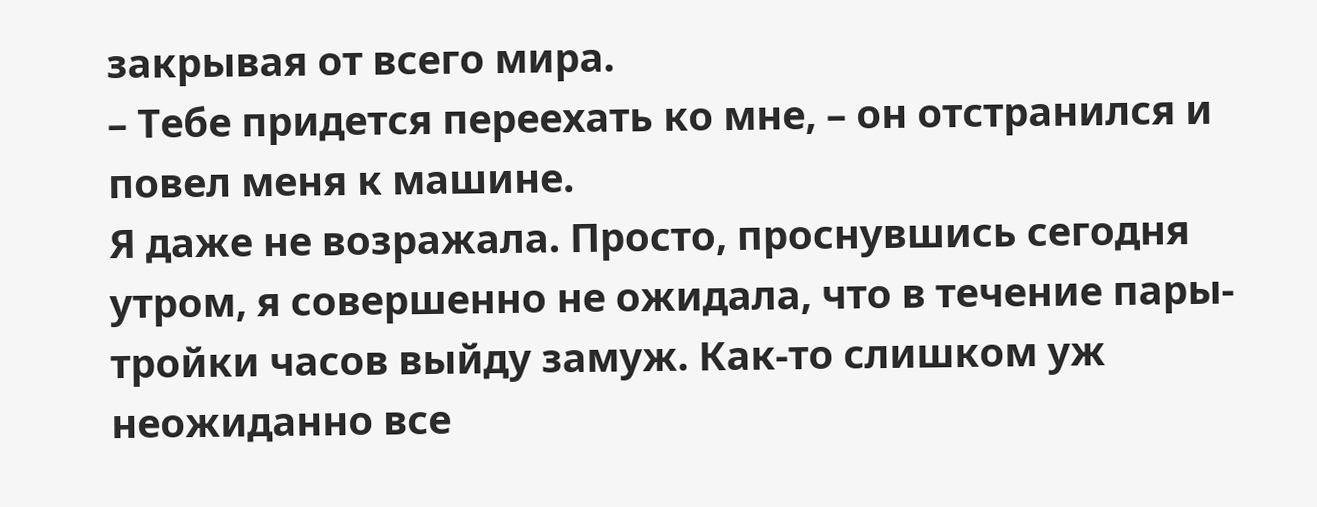закрывая от всего мира.
– Тебе придется переехать ко мне, – он отстранился и повел меня к машине.
Я даже не возражала. Просто, проснувшись сегодня утром, я совершенно не ожидала, что в течение пары-тройки часов выйду замуж. Как-то слишком уж неожиданно все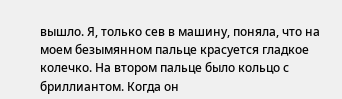вышло. Я, только сев в машину, поняла, что на моем безымянном пальце красуется гладкое колечко. На втором пальце было кольцо с бриллиантом. Когда он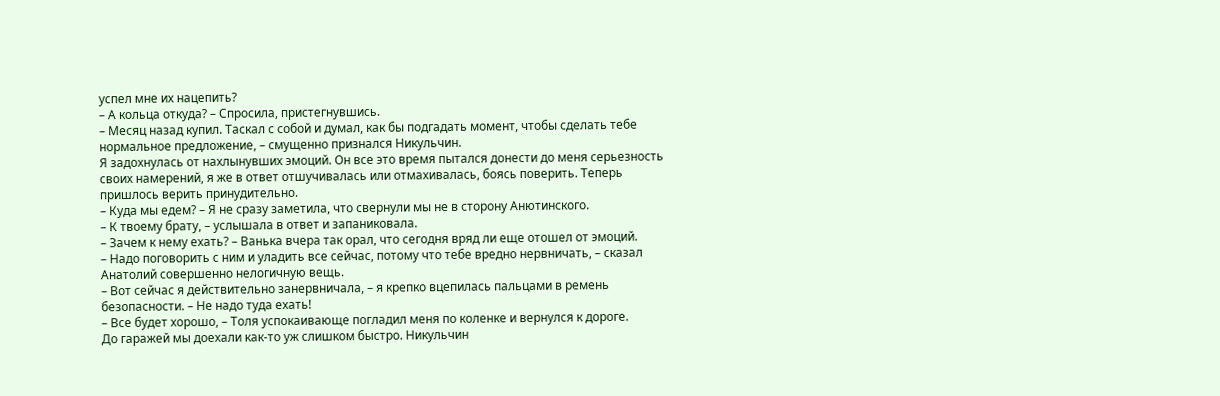успел мне их нацепить?
– А кольца откуда? – Спросила, пристегнувшись.
– Месяц назад купил. Таскал с собой и думал, как бы подгадать момент, чтобы сделать тебе нормальное предложение, – смущенно признался Никульчин.
Я задохнулась от нахлынувших эмоций. Он все это время пытался донести до меня серьезность своих намерений, я же в ответ отшучивалась или отмахивалась, боясь поверить. Теперь пришлось верить принудительно.
– Куда мы едем? – Я не сразу заметила, что свернули мы не в сторону Анютинского.
– К твоему брату, – услышала в ответ и запаниковала.
– Зачем к нему ехать? – Ванька вчера так орал, что сегодня вряд ли еще отошел от эмоций.
– Надо поговорить с ним и уладить все сейчас, потому что тебе вредно нервничать, – сказал Анатолий совершенно нелогичную вещь.
– Вот сейчас я действительно занервничала, – я крепко вцепилась пальцами в ремень безопасности. – Не надо туда ехать!
– Все будет хорошо, – Толя успокаивающе погладил меня по коленке и вернулся к дороге.
До гаражей мы доехали как-то уж слишком быстро. Никульчин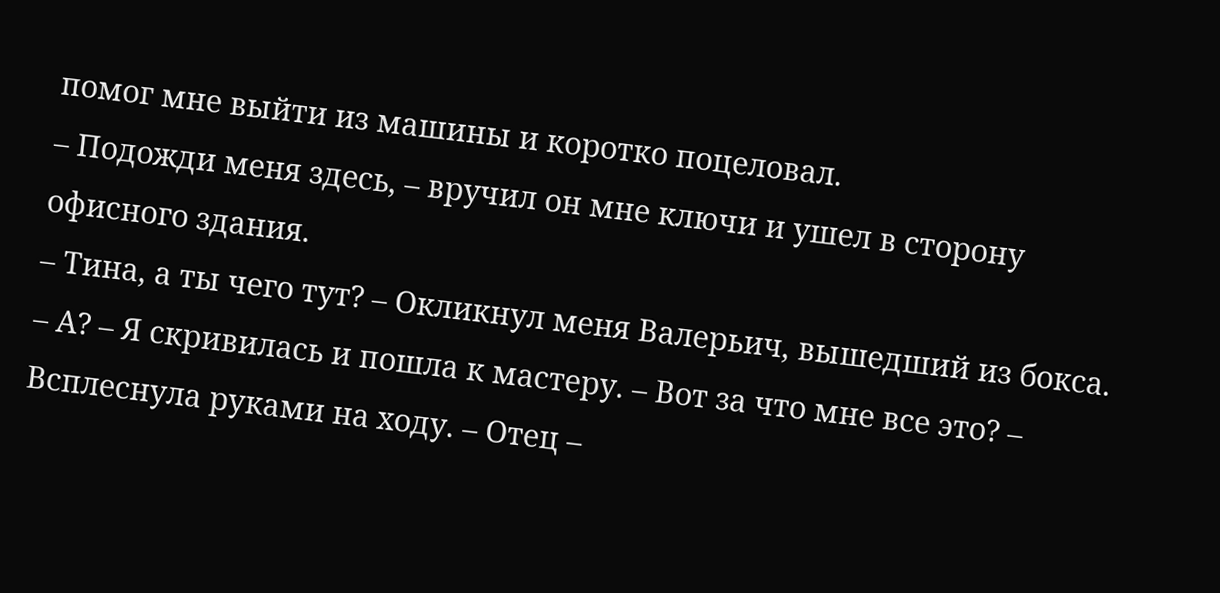помог мне выйти из машины и коротко поцеловал.
– Подожди меня здесь, – вручил он мне ключи и ушел в сторону офисного здания.
– Тина, а ты чего тут? – Окликнул меня Валерьич, вышедший из бокса.
– А? – Я скривилась и пошла к мастеру. – Вот за что мне все это? – Всплеснула руками на ходу. – Отец –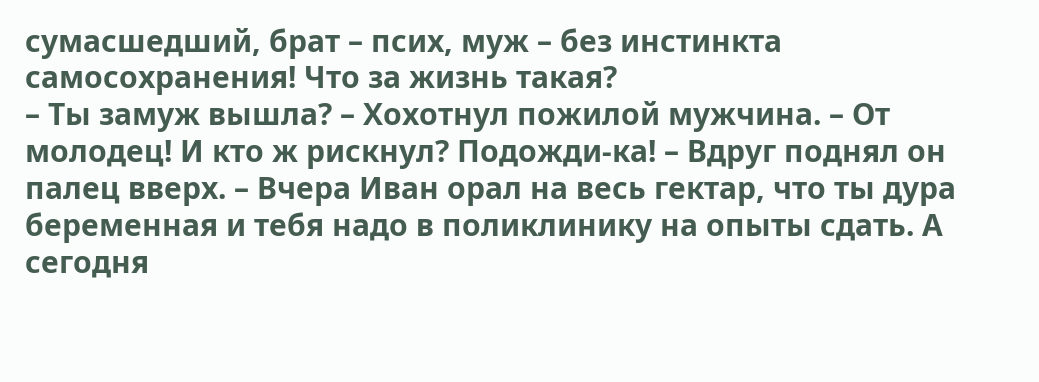сумасшедший, брат – псих, муж – без инстинкта самосохранения! Что за жизнь такая?
– Ты замуж вышла? – Хохотнул пожилой мужчина. – От молодец! И кто ж рискнул? Подожди-ка! – Вдруг поднял он палец вверх. – Вчера Иван орал на весь гектар, что ты дура беременная и тебя надо в поликлинику на опыты сдать. А сегодня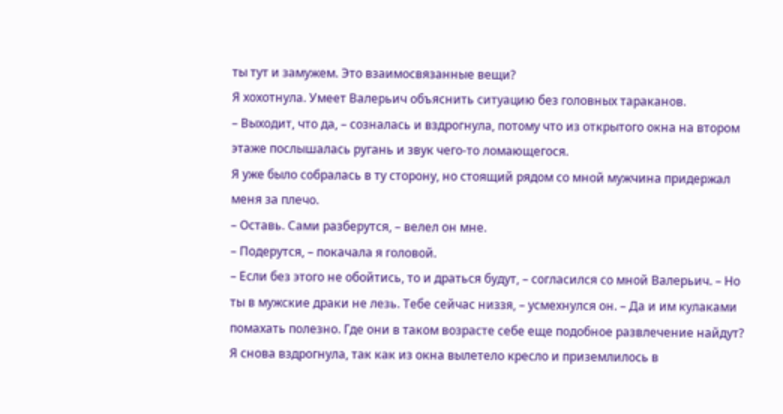ты тут и замужем. Это взаимосвязанные вещи?
Я хохотнула. Умеет Валерьич объяснить ситуацию без головных тараканов.
– Выходит, что да, – созналась и вздрогнула, потому что из открытого окна на втором этаже послышалась ругань и звук чего-то ломающегося.
Я уже было собралась в ту сторону, но стоящий рядом со мной мужчина придержал меня за плечо.
– Оставь. Сами разберутся, – велел он мне.
– Подерутся, – покачала я головой.
– Если без этого не обойтись, то и драться будут, – согласился со мной Валерьич. – Но ты в мужские драки не лезь. Тебе сейчас низзя, – усмехнулся он. – Да и им кулаками помахать полезно. Где они в таком возрасте себе еще подобное развлечение найдут?
Я снова вздрогнула, так как из окна вылетело кресло и приземлилось в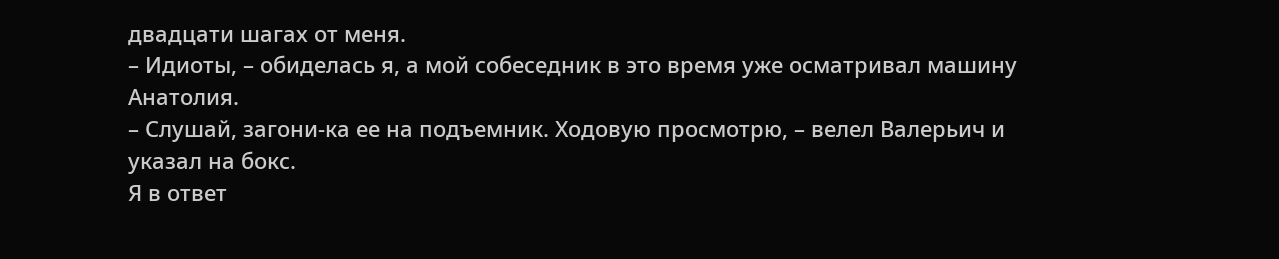двадцати шагах от меня.
– Идиоты, – обиделась я, а мой собеседник в это время уже осматривал машину Анатолия.
– Слушай, загони-ка ее на подъемник. Ходовую просмотрю, – велел Валерьич и указал на бокс.
Я в ответ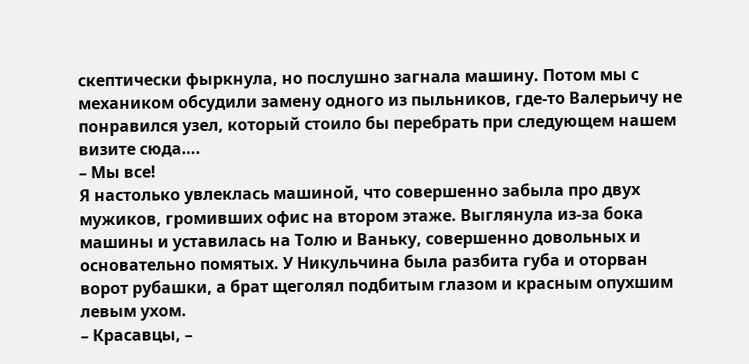скептически фыркнула, но послушно загнала машину. Потом мы с механиком обсудили замену одного из пыльников, где-то Валерьичу не понравился узел, который стоило бы перебрать при следующем нашем визите сюда….
– Мы все!
Я настолько увлеклась машиной, что совершенно забыла про двух мужиков, громивших офис на втором этаже. Выглянула из-за бока машины и уставилась на Толю и Ваньку, совершенно довольных и основательно помятых. У Никульчина была разбита губа и оторван ворот рубашки, а брат щеголял подбитым глазом и красным опухшим левым ухом.
– Красавцы, –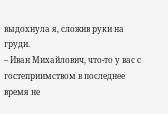выдохнула я, сложив руки на груди.
– Иван Михайлович, что-то у вас с гостеприимством в последнее время не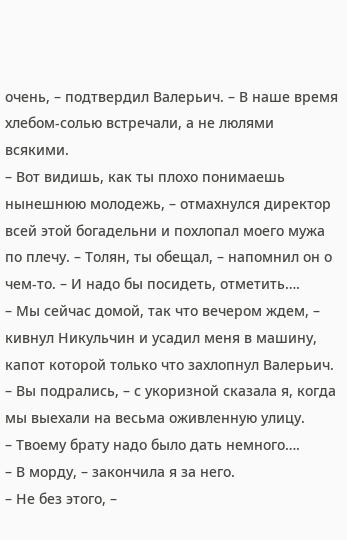очень, – подтвердил Валерьич. – В наше время хлебом-солью встречали, а не люлями всякими.
– Вот видишь, как ты плохо понимаешь нынешнюю молодежь, – отмахнулся директор всей этой богадельни и похлопал моего мужа по плечу. – Толян, ты обещал, – напомнил он о чем-то. – И надо бы посидеть, отметить….
– Мы сейчас домой, так что вечером ждем, – кивнул Никульчин и усадил меня в машину, капот которой только что захлопнул Валерьич.
– Вы подрались, – с укоризной сказала я, когда мы выехали на весьма оживленную улицу.
– Твоему брату надо было дать немного….
– В морду, – закончила я за него.
– Не без этого, –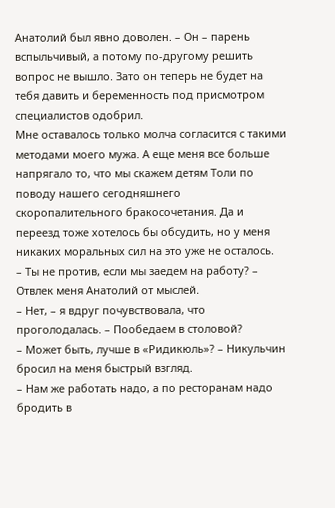Анатолий был явно доволен. – Он – парень вспыльчивый, а потому по-другому решить вопрос не вышло. Зато он теперь не будет на тебя давить и беременность под присмотром специалистов одобрил.
Мне оставалось только молча согласится с такими методами моего мужа. А еще меня все больше напрягало то, что мы скажем детям Толи по поводу нашего сегодняшнего скоропалительного бракосочетания. Да и переезд тоже хотелось бы обсудить, но у меня никаких моральных сил на это уже не осталось.
– Ты не против, если мы заедем на работу? – Отвлек меня Анатолий от мыслей.
– Нет, – я вдруг почувствовала, что проголодалась. – Пообедаем в столовой?
– Может быть, лучше в «Ридикюль»? – Никульчин бросил на меня быстрый взгляд.
– Нам же работать надо, а по ресторанам надо бродить в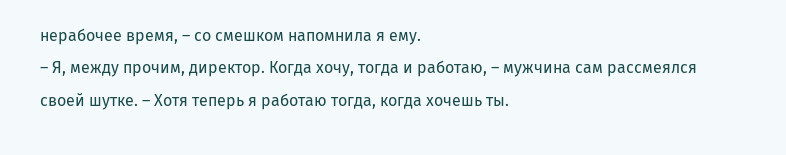нерабочее время, – со смешком напомнила я ему.
– Я, между прочим, директор. Когда хочу, тогда и работаю, – мужчина сам рассмеялся своей шутке. – Хотя теперь я работаю тогда, когда хочешь ты.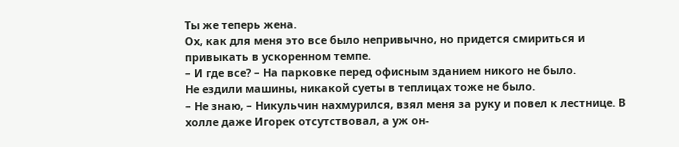Ты же теперь жена.
Ох, как для меня это все было непривычно, но придется смириться и привыкать в ускоренном темпе.
– И где все? – На парковке перед офисным зданием никого не было.
Не ездили машины, никакой суеты в теплицах тоже не было.
– Не знаю, – Никульчин нахмурился, взял меня за руку и повел к лестнице. В холле даже Игорек отсутствовал, а уж он-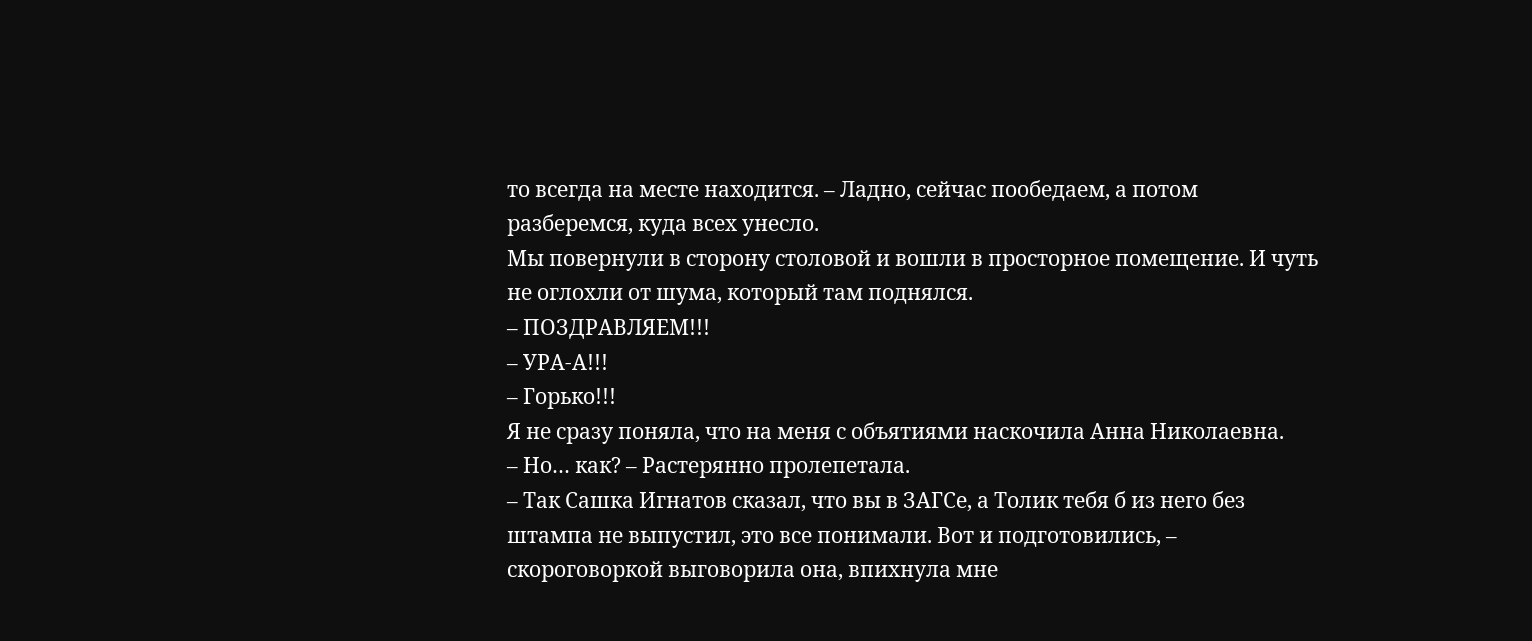то всегда на месте находится. – Ладно, сейчас пообедаем, а потом разберемся, куда всех унесло.
Мы повернули в сторону столовой и вошли в просторное помещение. И чуть не оглохли от шума, который там поднялся.
– ПОЗДРАВЛЯЕМ!!!
– УРА-А!!!
– Горько!!!
Я не сразу поняла, что на меня с объятиями наскочила Анна Николаевна.
– Но… как? – Растерянно пролепетала.
– Так Сашка Игнатов сказал, что вы в ЗАГСе, а Толик тебя б из него без штампа не выпустил, это все понимали. Вот и подготовились, – скороговоркой выговорила она, впихнула мне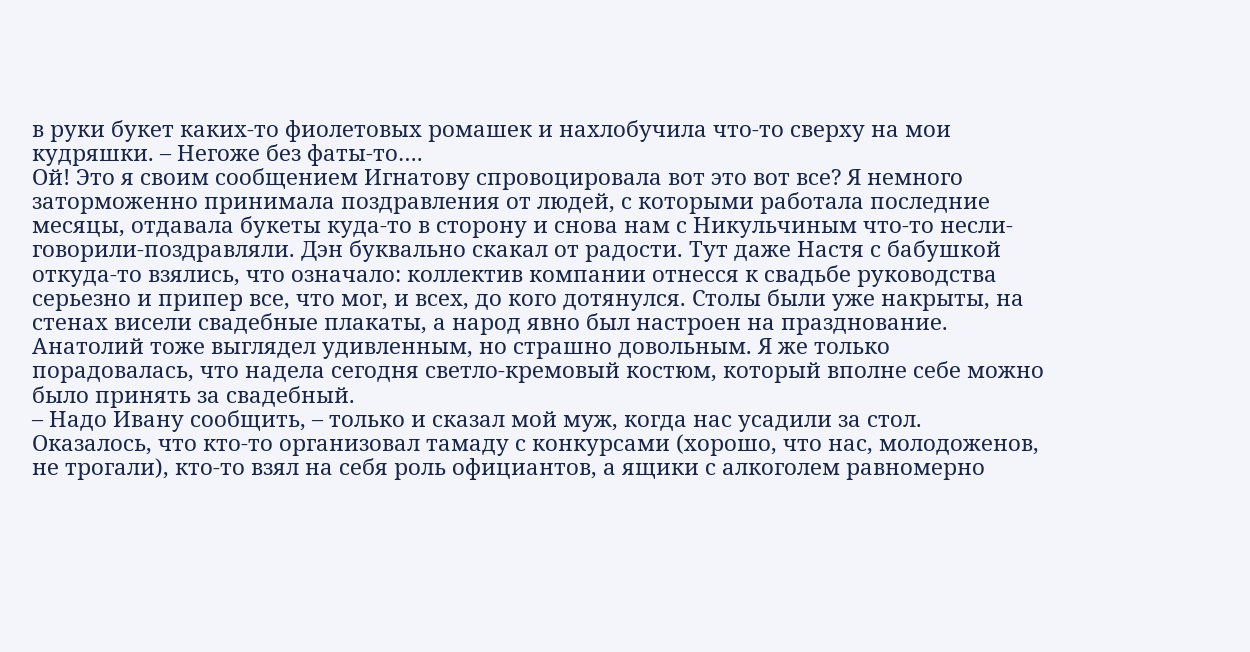в руки букет каких-то фиолетовых ромашек и нахлобучила что-то сверху на мои кудряшки. – Негоже без фаты-то….
Ой! Это я своим сообщением Игнатову спровоцировала вот это вот все? Я немного заторможенно принимала поздравления от людей, с которыми работала последние месяцы, отдавала букеты куда-то в сторону и снова нам с Никульчиным что-то несли-говорили-поздравляли. Дэн буквально скакал от радости. Тут даже Настя с бабушкой откуда-то взялись, что означало: коллектив компании отнесся к свадьбе руководства серьезно и припер все, что мог, и всех, до кого дотянулся. Столы были уже накрыты, на стенах висели свадебные плакаты, а народ явно был настроен на празднование.
Анатолий тоже выглядел удивленным, но страшно довольным. Я же только порадовалась, что надела сегодня светло-кремовый костюм, который вполне себе можно было принять за свадебный.
– Надо Ивану сообщить, – только и сказал мой муж, когда нас усадили за стол.
Оказалось, что кто-то организовал тамаду с конкурсами (хорошо, что нас, молодоженов, не трогали), кто-то взял на себя роль официантов, а ящики с алкоголем равномерно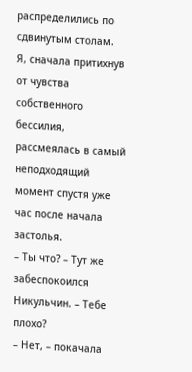распределились по сдвинутым столам.
Я, сначала притихнув от чувства собственного бессилия, рассмеялась в самый неподходящий момент спустя уже час после начала застолья.
– Ты что? – Тут же забеспокоился Никульчин. – Тебе плохо?
– Нет, – покачала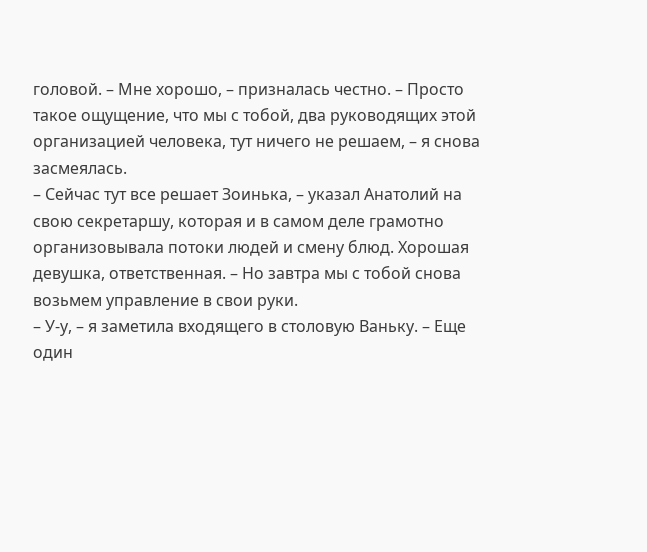головой. – Мне хорошо, – призналась честно. – Просто такое ощущение, что мы с тобой, два руководящих этой организацией человека, тут ничего не решаем, – я снова засмеялась.
– Сейчас тут все решает Зоинька, – указал Анатолий на свою секретаршу, которая и в самом деле грамотно организовывала потоки людей и смену блюд. Хорошая девушка, ответственная. – Но завтра мы с тобой снова возьмем управление в свои руки.
– У-у, – я заметила входящего в столовую Ваньку. – Еще один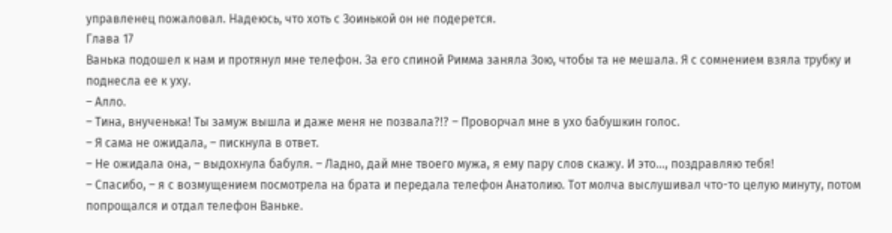управленец пожаловал. Надеюсь, что хоть с Зоинькой он не подерется.
Глава 17
Ванька подошел к нам и протянул мне телефон. За его спиной Римма заняла Зою, чтобы та не мешала. Я с сомнением взяла трубку и поднесла ее к уху.
– Алло.
– Тина, внученька! Ты замуж вышла и даже меня не позвала?!? – Проворчал мне в ухо бабушкин голос.
– Я сама не ожидала, – пискнула в ответ.
– Не ожидала она, – выдохнула бабуля. – Ладно, дай мне твоего мужа, я ему пару слов скажу. И это…, поздравляю тебя!
– Спасибо, – я с возмущением посмотрела на брата и передала телефон Анатолию. Тот молча выслушивал что-то целую минуту, потом попрощался и отдал телефон Ваньке.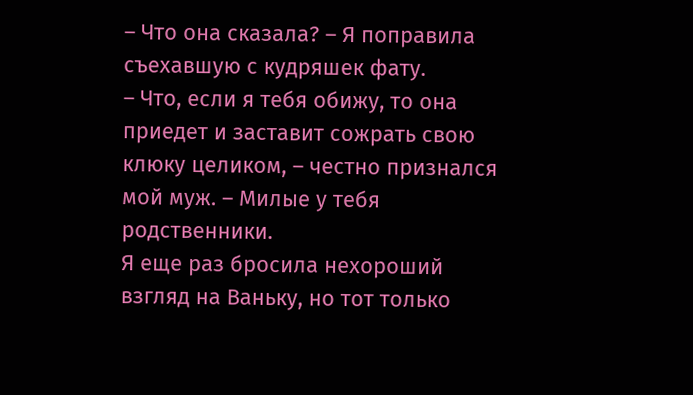– Что она сказала? – Я поправила съехавшую с кудряшек фату.
– Что, если я тебя обижу, то она приедет и заставит сожрать свою клюку целиком, – честно признался мой муж. – Милые у тебя родственники.
Я еще раз бросила нехороший взгляд на Ваньку, но тот только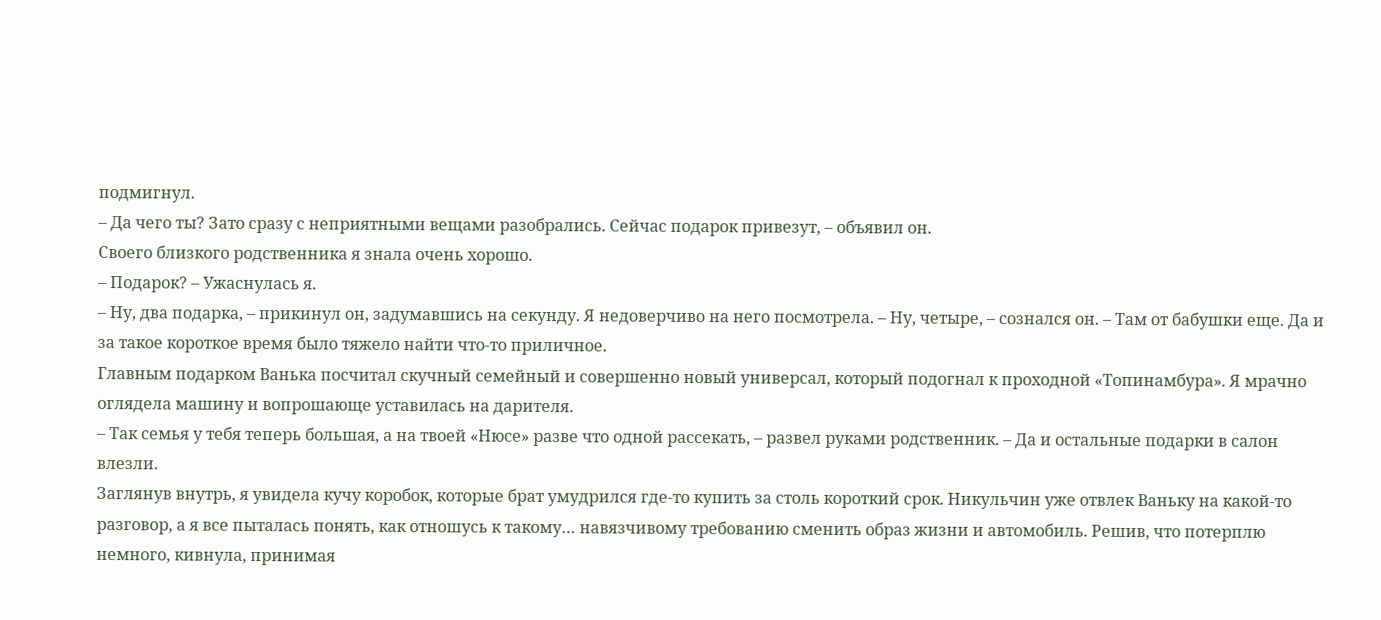подмигнул.
– Да чего ты? Зато сразу с неприятными вещами разобрались. Сейчас подарок привезут, – объявил он.
Своего близкого родственника я знала очень хорошо.
– Подарок? – Ужаснулась я.
– Ну, два подарка, – прикинул он, задумавшись на секунду. Я недоверчиво на него посмотрела. – Ну, четыре, – сознался он. – Там от бабушки еще. Да и за такое короткое время было тяжело найти что-то приличное.
Главным подарком Ванька посчитал скучный семейный и совершенно новый универсал, который подогнал к проходной «Топинамбура». Я мрачно оглядела машину и вопрошающе уставилась на дарителя.
– Так семья у тебя теперь большая, а на твоей «Нюсе» разве что одной рассекать, – развел руками родственник. – Да и остальные подарки в салон влезли.
Заглянув внутрь, я увидела кучу коробок, которые брат умудрился где-то купить за столь короткий срок. Никульчин уже отвлек Ваньку на какой-то разговор, а я все пыталась понять, как отношусь к такому… навязчивому требованию сменить образ жизни и автомобиль. Решив, что потерплю немного, кивнула, принимая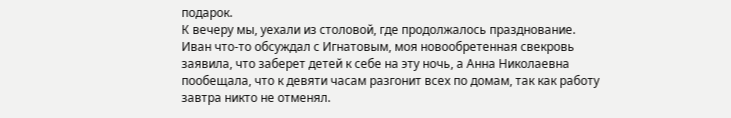подарок.
К вечеру мы, уехали из столовой, где продолжалось празднование. Иван что-то обсуждал с Игнатовым, моя новообретенная свекровь заявила, что заберет детей к себе на эту ночь, а Анна Николаевна пообещала, что к девяти часам разгонит всех по домам, так как работу завтра никто не отменял.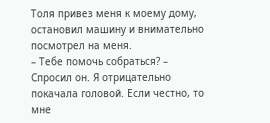Толя привез меня к моему дому, остановил машину и внимательно посмотрел на меня.
– Тебе помочь собраться? – Спросил он. Я отрицательно покачала головой. Если честно, то мне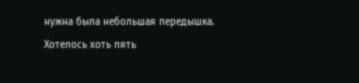нужна была небольшая передышка. Хотелось хоть пять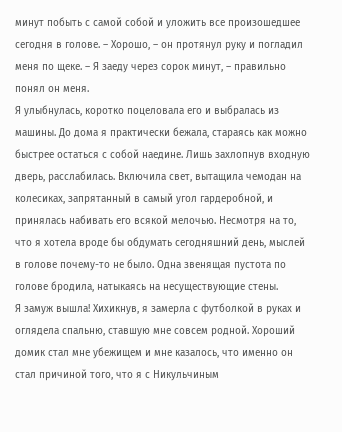минут побыть с самой собой и уложить все произошедшее сегодня в голове. – Хорошо, – он протянул руку и погладил меня по щеке. – Я заеду через сорок минут, – правильно понял он меня.
Я улыбнулась, коротко поцеловала его и выбралась из машины. До дома я практически бежала, стараясь как можно быстрее остаться с собой наедине. Лишь захлопнув входную дверь, расслабилась. Включила свет, вытащила чемодан на колесиках, запрятанный в самый угол гардеробной, и принялась набивать его всякой мелочью. Несмотря на то, что я хотела вроде бы обдумать сегодняшний день, мыслей в голове почему-то не было. Одна звенящая пустота по голове бродила, натыкаясь на несуществующие стены.
Я замуж вышла! Хихикнув, я замерла с футболкой в руках и оглядела спальню, ставшую мне совсем родной. Хороший домик стал мне убежищем и мне казалось, что именно он стал причиной того, что я с Никульчиным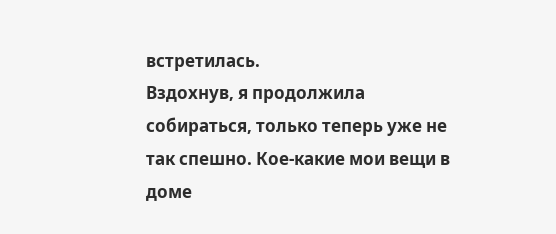встретилась.
Вздохнув, я продолжила собираться, только теперь уже не так спешно. Кое-какие мои вещи в доме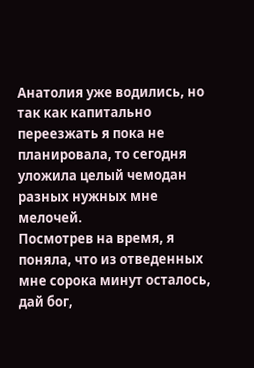Анатолия уже водились, но так как капитально переезжать я пока не планировала, то сегодня уложила целый чемодан разных нужных мне мелочей.
Посмотрев на время, я поняла, что из отведенных мне сорока минут осталось, дай бог,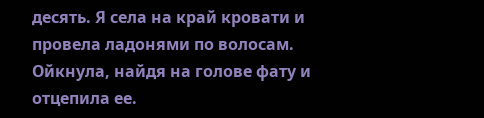десять. Я села на край кровати и провела ладонями по волосам. Ойкнула, найдя на голове фату и отцепила ее.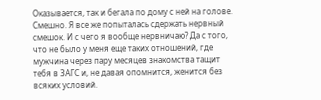Оказывается, так и бегала по дому с ней на голове. Смешно. Я все же попыталась сдержать нервный смешок. И с чего я вообще нервничаю? Да с того, что не было у меня еще таких отношений, где мужчина через пару месяцев знакомства тащит тебя в ЗАГС и, не давая опомнится, женится без всяких условий.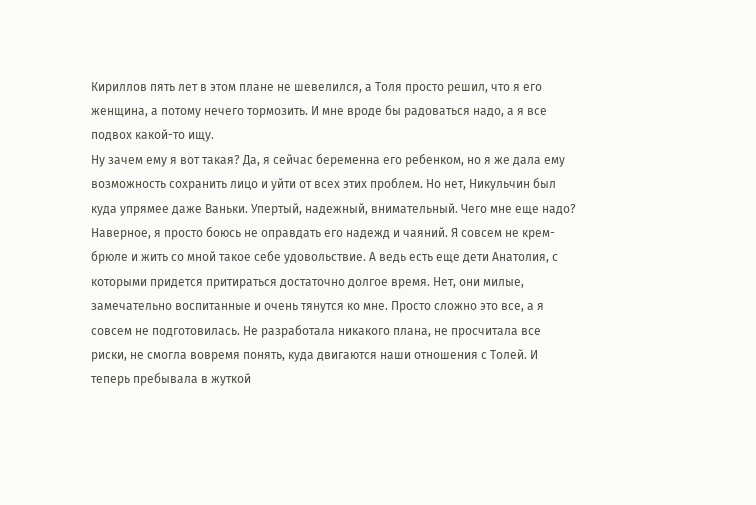Кириллов пять лет в этом плане не шевелился, а Толя просто решил, что я его женщина, а потому нечего тормозить. И мне вроде бы радоваться надо, а я все подвох какой-то ищу.
Ну зачем ему я вот такая? Да, я сейчас беременна его ребенком, но я же дала ему возможность сохранить лицо и уйти от всех этих проблем. Но нет, Никульчин был куда упрямее даже Ваньки. Упертый, надежный, внимательный. Чего мне еще надо? Наверное, я просто боюсь не оправдать его надежд и чаяний. Я совсем не крем-брюле и жить со мной такое себе удовольствие. А ведь есть еще дети Анатолия, с которыми придется притираться достаточно долгое время. Нет, они милые, замечательно воспитанные и очень тянутся ко мне. Просто сложно это все, а я совсем не подготовилась. Не разработала никакого плана, не просчитала все риски, не смогла вовремя понять, куда двигаются наши отношения с Толей. И теперь пребывала в жуткой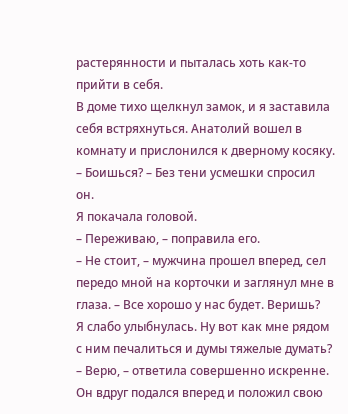растерянности и пыталась хоть как-то прийти в себя.
В доме тихо щелкнул замок, и я заставила себя встряхнуться. Анатолий вошел в комнату и прислонился к дверному косяку.
– Боишься? – Без тени усмешки спросил он.
Я покачала головой.
– Переживаю, – поправила его.
– Не стоит, – мужчина прошел вперед, сел передо мной на корточки и заглянул мне в глаза. – Все хорошо у нас будет. Веришь?
Я слабо улыбнулась. Ну вот как мне рядом с ним печалиться и думы тяжелые думать?
– Верю, – ответила совершенно искренне.
Он вдруг подался вперед и положил свою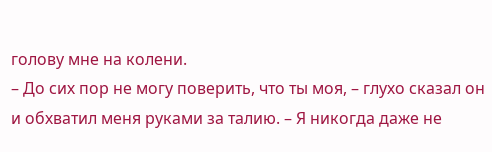голову мне на колени.
– До сих пор не могу поверить, что ты моя, – глухо сказал он и обхватил меня руками за талию. – Я никогда даже не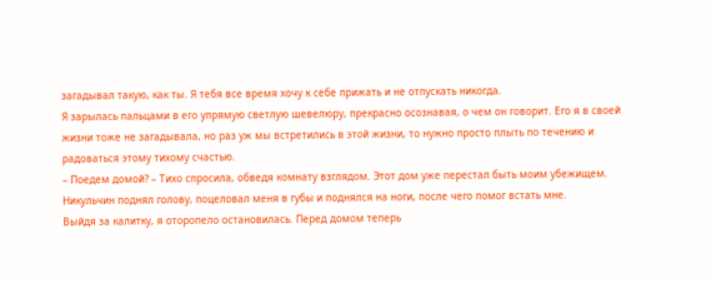загадывал такую, как ты. Я тебя все время хочу к себе прижать и не отпускать никогда.
Я зарылась пальцами в его упрямую светлую шевелюру, прекрасно осознавая, о чем он говорит. Его я в своей жизни тоже не загадывала, но раз уж мы встретились в этой жизни, то нужно просто плыть по течению и радоваться этому тихому счастью.
– Поедем домой? – Тихо спросила, обведя комнату взглядом. Этот дом уже перестал быть моим убежищем.
Никульчин поднял голову, поцеловал меня в губы и поднялся на ноги, после чего помог встать мне.
Выйдя за калитку, я оторопело остановилась. Перед домом теперь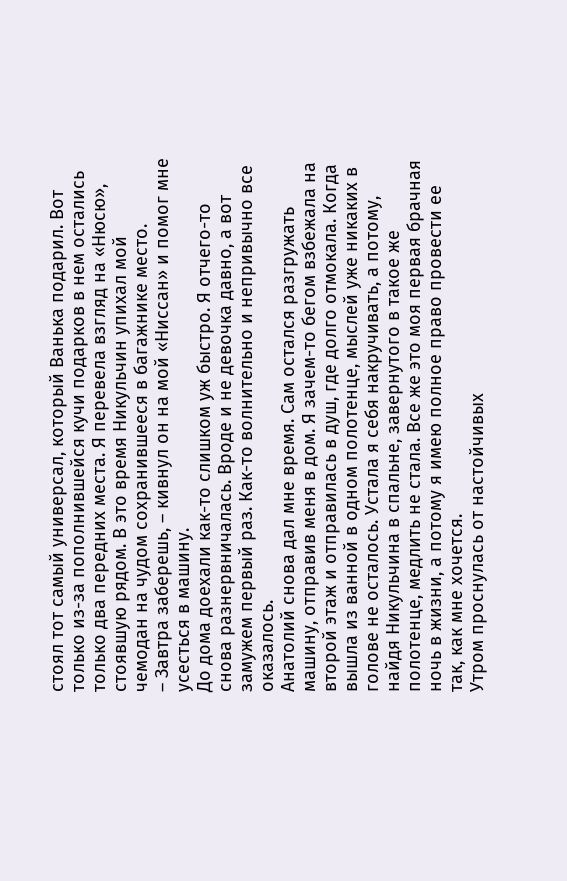стоял тот самый универсал, который Ванька подарил. Вот только из-за пополнившейся кучи подарков в нем остались только два передних места. Я перевела взгляд на «Нюсю», стоявшую рядом. В это время Никульчин упихал мой чемодан на чудом сохранившееся в багажнике место.
– Завтра заберешь, – кивнул он на мой «Ниссан» и помог мне усесться в машину.
До дома доехали как-то слишком уж быстро. Я отчего-то снова разнервничалась. Вроде и не девочка давно, а вот замужем первый раз. Как-то волнительно и непривычно все оказалось.
Анатолий снова дал мне время. Сам остался разгружать машину, отправив меня в дом. Я зачем-то бегом взбежала на второй этаж и отправилась в душ, где долго отмокала. Когда вышла из ванной в одном полотенце, мыслей уже никаких в голове не осталось. Устала я себя накручивать, а потому, найдя Никульчина в спальне, завернутого в такое же полотенце, медлить не стала. Все же это моя первая брачная ночь в жизни, а потому я имею полное право провести ее так, как мне хочется.
Утром проснулась от настойчивых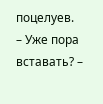поцелуев.
– Уже пора вставать? –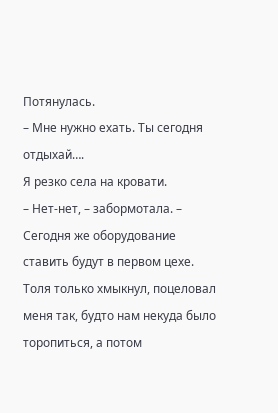Потянулась.
– Мне нужно ехать. Ты сегодня отдыхай….
Я резко села на кровати.
– Нет-нет, – забормотала. – Сегодня же оборудование ставить будут в первом цехе.
Толя только хмыкнул, поцеловал меня так, будто нам некуда было торопиться, а потом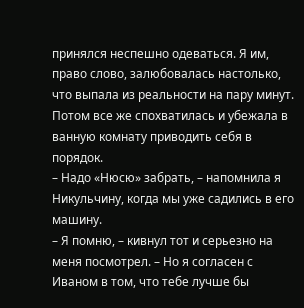принялся неспешно одеваться. Я им, право слово, залюбовалась настолько, что выпала из реальности на пару минут. Потом все же спохватилась и убежала в ванную комнату приводить себя в порядок.
– Надо «Нюсю» забрать, – напомнила я Никульчину, когда мы уже садились в его машину.
– Я помню, – кивнул тот и серьезно на меня посмотрел. – Но я согласен с Иваном в том, что тебе лучше бы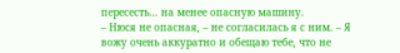пересесть… на менее опасную машину.
– Нюся не опасная, – не согласилась я с ним. – Я вожу очень аккуратно и обещаю тебе, что не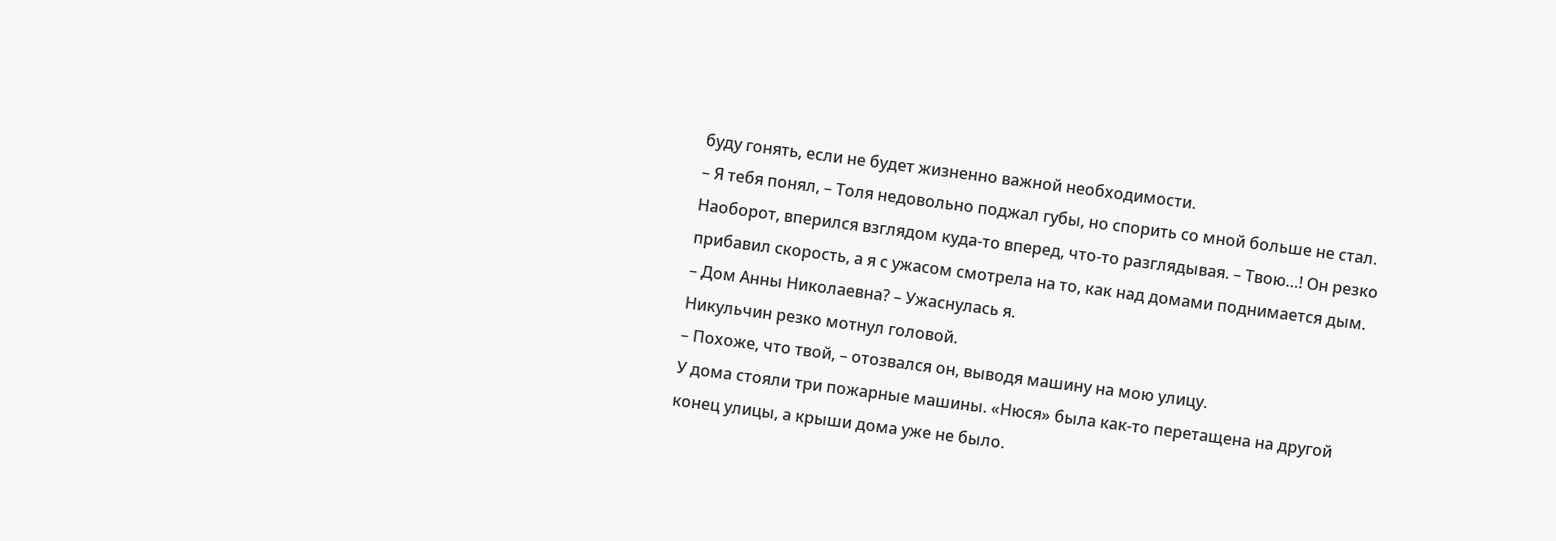буду гонять, если не будет жизненно важной необходимости.
– Я тебя понял, – Толя недовольно поджал губы, но спорить со мной больше не стал. Наоборот, вперился взглядом куда-то вперед, что-то разглядывая. – Твою…! Он резко прибавил скорость, а я с ужасом смотрела на то, как над домами поднимается дым.
– Дом Анны Николаевна? – Ужаснулась я.
Никульчин резко мотнул головой.
– Похоже, что твой, – отозвался он, выводя машину на мою улицу.
У дома стояли три пожарные машины. «Нюся» была как-то перетащена на другой конец улицы, а крыши дома уже не было.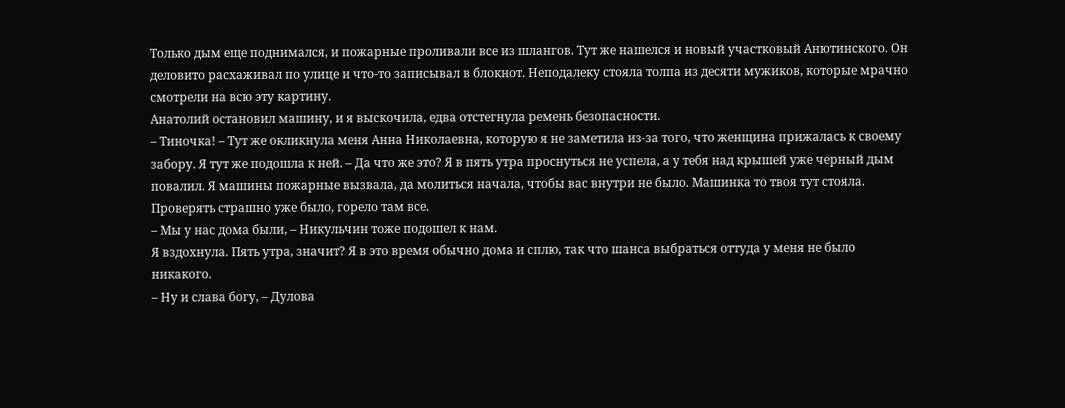Только дым еще поднимался, и пожарные проливали все из шлангов. Тут же нашелся и новый участковый Анютинского. Он деловито расхаживал по улице и что-то записывал в блокнот. Неподалеку стояла толпа из десяти мужиков, которые мрачно смотрели на всю эту картину.
Анатолий остановил машину, и я выскочила, едва отстегнула ремень безопасности.
– Тиночка! – Тут же окликнула меня Анна Николаевна, которую я не заметила из-за того, что женщина прижалась к своему забору. Я тут же подошла к ней. – Да что же это? Я в пять утра проснуться не успела, а у тебя над крышей уже черный дым повалил. Я машины пожарные вызвала, да молиться начала, чтобы вас внутри не было. Машинка то твоя тут стояла. Проверять страшно уже было, горело там все.
– Мы у нас дома были, – Никульчин тоже подошел к нам.
Я вздохнула. Пять утра, значит? Я в это время обычно дома и сплю, так что шанса выбраться оттуда у меня не было никакого.
– Ну и слава богу, – Дулова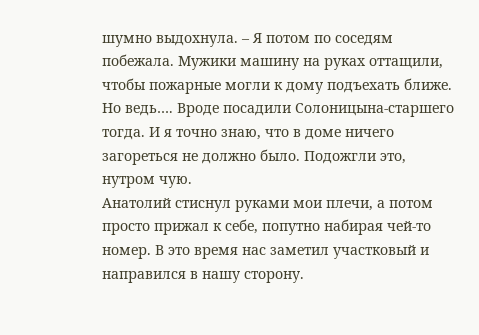шумно выдохнула. – Я потом по соседям побежала. Мужики машину на руках оттащили, чтобы пожарные могли к дому подъехать ближе. Но ведь…. Вроде посадили Солоницына-старшего тогда. И я точно знаю, что в доме ничего загореться не должно было. Подожгли это, нутром чую.
Анатолий стиснул руками мои плечи, а потом просто прижал к себе, попутно набирая чей-то номер. В это время нас заметил участковый и направился в нашу сторону.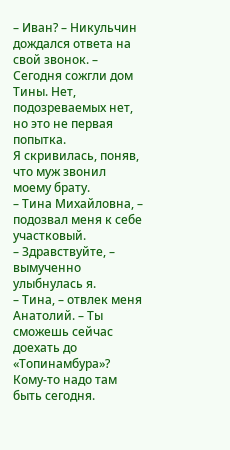– Иван? – Никульчин дождался ответа на свой звонок. – Сегодня сожгли дом Тины. Нет, подозреваемых нет, но это не первая попытка.
Я скривилась, поняв, что муж звонил моему брату.
– Тина Михайловна, – подозвал меня к себе участковый.
– Здравствуйте, – вымученно улыбнулась я.
– Тина, – отвлек меня Анатолий. – Ты сможешь сейчас доехать до «Топинамбура»? Кому-то надо там быть сегодня.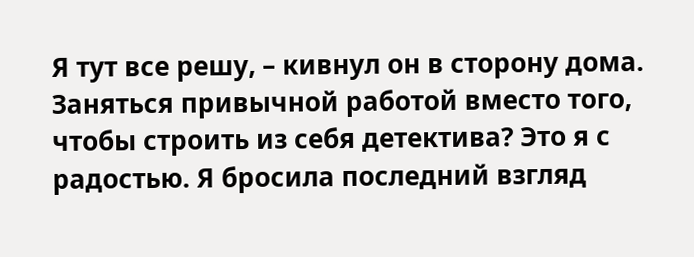Я тут все решу, – кивнул он в сторону дома.
Заняться привычной работой вместо того, чтобы строить из себя детектива? Это я с радостью. Я бросила последний взгляд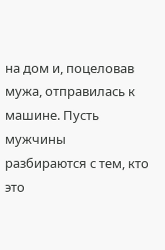на дом и, поцеловав мужа, отправилась к машине. Пусть мужчины разбираются с тем, кто это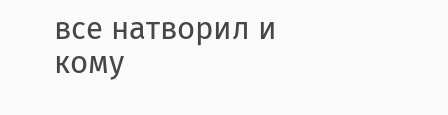все натворил и кому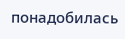понадобилась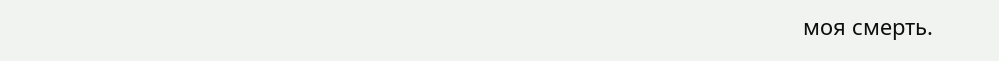моя смерть.